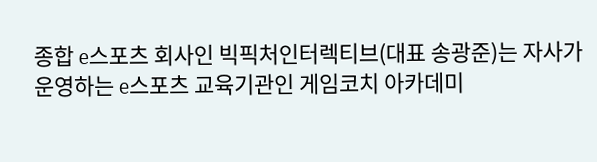종합 e스포츠 회사인 빅픽처인터렉티브(대표 송광준)는 자사가 운영하는 e스포츠 교육기관인 게임코치 아카데미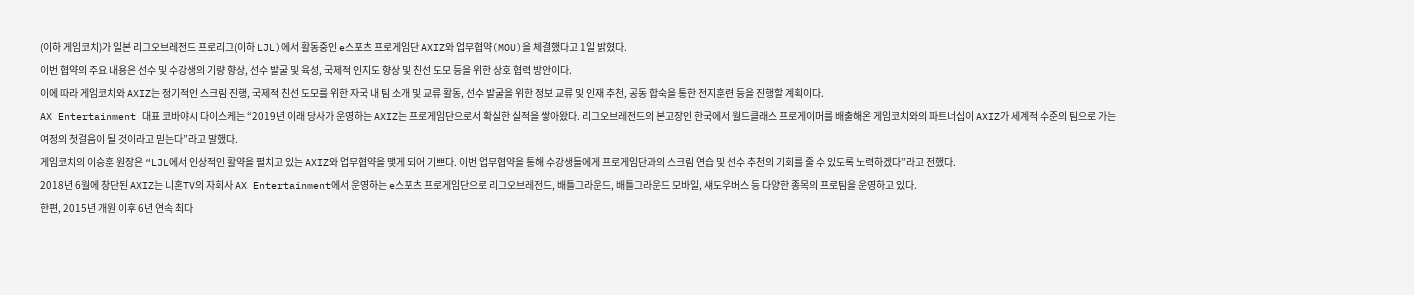(이하 게임코치)가 일본 리그오브레전드 프로리그(이하 LJL)에서 활동중인 e스포츠 프로게임단 AXIZ와 업무협약(MOU)을 체결했다고 1일 밝혔다.
이번 협약의 주요 내용은 선수 및 수강생의 기량 향상, 선수 발굴 및 육성, 국제적 인지도 향상 및 친선 도모 등을 위한 상호 협력 방안이다.
이에 따라 게임코치와 AXIZ는 정기적인 스크림 진행, 국제적 친선 도모를 위한 자국 내 팀 소개 및 교류 활동, 선수 발굴을 위한 정보 교류 및 인재 추천, 공동 합숙을 통한 전지훈련 등을 진행할 계획이다.
AX Entertainment 대표 코바야시 다이스케는 “2019년 이래 당사가 운영하는 AXIZ는 프로게임단으로서 확실한 실적을 쌓아왔다. 리그오브레전드의 본고장인 한국에서 월드클래스 프로게이머를 배출해온 게임코치와의 파트너십이 AXIZ가 세계적 수준의 팀으로 가는 여정의 첫걸음이 될 것이라고 믿는다”라고 말했다.
게임코치의 이승훈 원장은 “LJL에서 인상적인 활약을 펼치고 있는 AXIZ와 업무협약을 맺게 되어 기쁘다. 이번 업무협약을 통해 수강생들에게 프로게임단과의 스크림 연습 및 선수 추천의 기회를 줄 수 있도록 노력하겠다”라고 전했다.
2018년 6월에 창단된 AXIZ는 니혼TV의 자회사 AX Entertainment에서 운영하는 e스포츠 프로게임단으로 리그오브레전드, 배틀그라운드, 배틀그라운드 모바일, 섀도우버스 등 다양한 종목의 프로팀을 운영하고 있다.
한편, 2015년 개원 이후 6년 연속 최다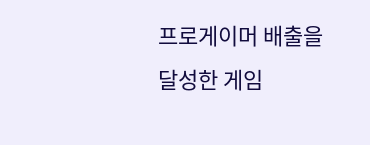프로게이머 배출을 달성한 게임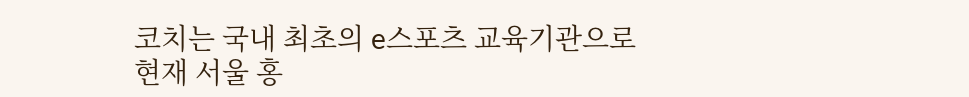코치는 국내 최초의 e스포츠 교육기관으로 현재 서울 홍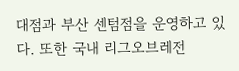대점과 부산 센텀점을 운영하고 있다. 또한 국내 리그오브레전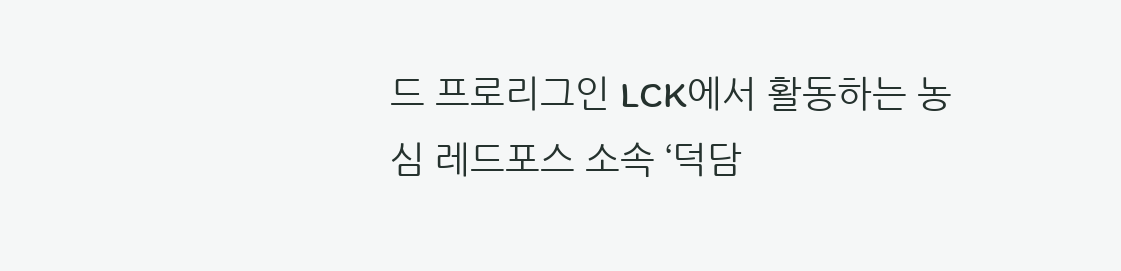드 프로리그인 LCK에서 활동하는 농심 레드포스 소속 ‘덕담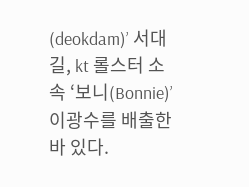(deokdam)’ 서대길, kt 롤스터 소속 ‘보니(Bonnie)’ 이광수를 배출한 바 있다.